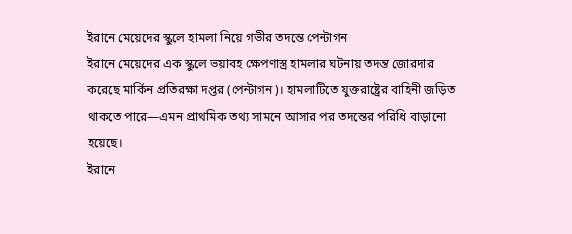ইরানে মেয়েদের স্কুলে হামলা নিয়ে গভীর তদন্তে পেন্টাগন
ইরানে মেয়েদের এক স্কুলে ভয়াবহ ক্ষেপণাস্ত্র হামলার ঘটনায় তদন্ত জোরদার করেছে মার্কিন প্রতিরক্ষা দপ্তর (পেন্টাগন)। হামলাটিতে যুক্তরাষ্ট্রের বাহিনী জড়িত থাকতে পারে—এমন প্রাথমিক তথ্য সামনে আসার পর তদন্তের পরিধি বাড়ানো হয়েছে।
ইরানে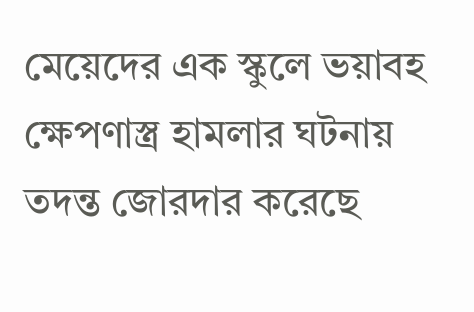মেয়েদের এক স্কুলে ভয়াবহ ক্ষেপণাস্ত্র হামলার ঘটনায় তদন্ত জোরদার করেছে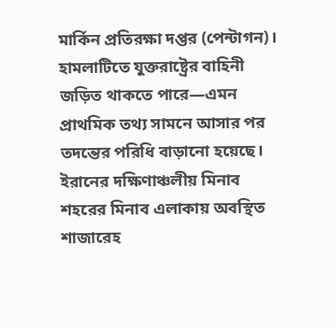মার্কিন প্রতিরক্ষা দপ্তর (পেন্টাগন)। হামলাটিতে যুক্তরাষ্ট্রের বাহিনী জড়িত থাকতে পারে—এমন প্রাথমিক তথ্য সামনে আসার পর তদন্তের পরিধি বাড়ানো হয়েছে।
ইরানের দক্ষিণাঞ্চলীয় মিনাব শহরের মিনাব এলাকায় অবস্থিত শাজারেহ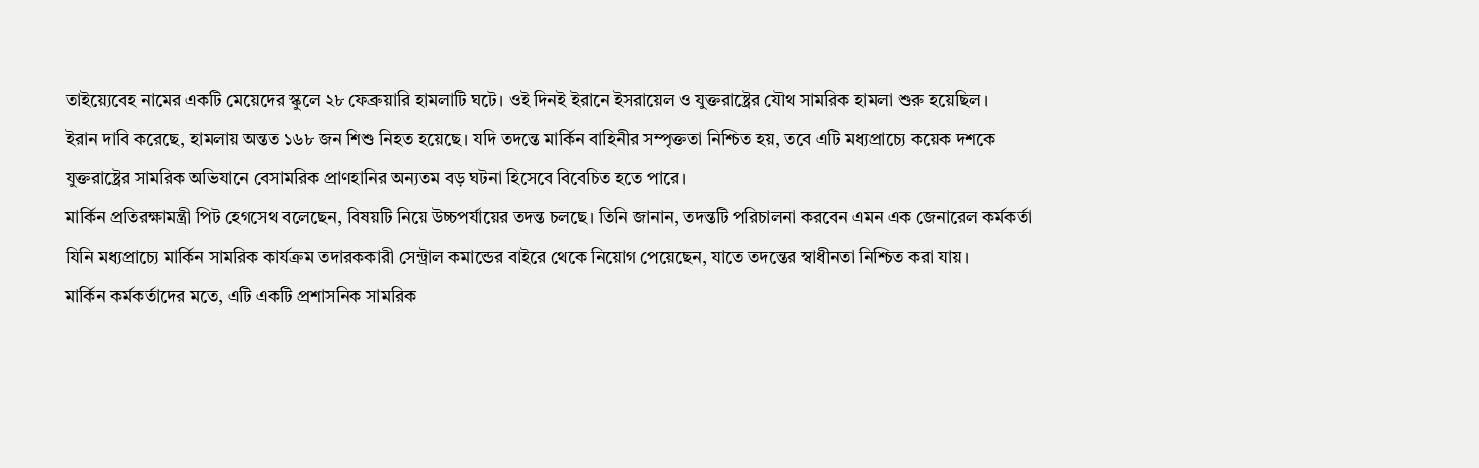তাইয়্যেবেহ নামের একটি মেয়েদের স্কুলে ২৮ ফেব্রুয়ারি হামলাটি ঘটে। ওই দিনই ইরানে ইসরায়েল ও যুক্তরাষ্ট্রের যৌথ সামরিক হামলা শুরু হয়েছিল।
ইরান দাবি করেছে, হামলায় অন্তত ১৬৮ জন শিশু নিহত হয়েছে। যদি তদন্তে মার্কিন বাহিনীর সম্পৃক্ততা নিশ্চিত হয়, তবে এটি মধ্যপ্রাচ্যে কয়েক দশকে যুক্তরাষ্ট্রের সামরিক অভিযানে বেসামরিক প্রাণহানির অন্যতম বড় ঘটনা হিসেবে বিবেচিত হতে পারে।
মার্কিন প্রতিরক্ষামন্ত্রী পিট হেগসেথ বলেছেন, বিষয়টি নিয়ে উচ্চপর্যায়ের তদন্ত চলছে। তিনি জানান, তদন্তটি পরিচালনা করবেন এমন এক জেনারেল কর্মকর্তা যিনি মধ্যপ্রাচ্যে মার্কিন সামরিক কার্যক্রম তদারককারী সেন্ট্রাল কমান্ডের বাইরে থেকে নিয়োগ পেয়েছেন, যাতে তদন্তের স্বাধীনতা নিশ্চিত করা যায়।
মার্কিন কর্মকর্তাদের মতে, এটি একটি প্রশাসনিক সামরিক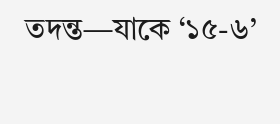তদন্ত—যাকে ‘১৫-৬’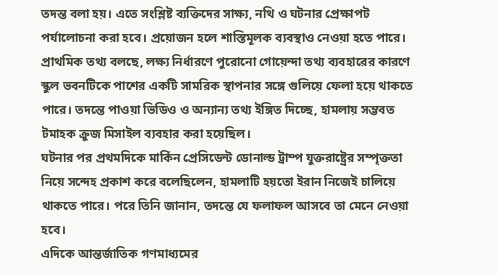তদন্ত বলা হয়। এতে সংশ্লিষ্ট ব্যক্তিদের সাক্ষ্য, নথি ও ঘটনার প্রেক্ষাপট পর্যালোচনা করা হবে। প্রয়োজন হলে শাস্তিমূলক ব্যবস্থাও নেওয়া হতে পারে।
প্রাথমিক তথ্য বলছে, লক্ষ্য নির্ধারণে পুরোনো গোয়েন্দা তথ্য ব্যবহারের কারণে স্কুল ভবনটিকে পাশের একটি সামরিক স্থাপনার সঙ্গে গুলিয়ে ফেলা হয়ে থাকতে পারে। তদন্তে পাওয়া ভিডিও ও অন্যান্য তথ্য ইঙ্গিত দিচ্ছে, হামলায় সম্ভবত টমাহক ক্রুজ মিসাইল ব্যবহার করা হয়েছিল।
ঘটনার পর প্রথমদিকে মার্কিন প্রেসিডেন্ট ডোনাল্ড ট্রাম্প যুক্তরাষ্ট্রের সম্পৃক্ততা নিয়ে সন্দেহ প্রকাশ করে বলেছিলেন, হামলাটি হয়তো ইরান নিজেই চালিয়ে থাকতে পারে। পরে তিনি জানান, তদন্তে যে ফলাফল আসবে তা মেনে নেওয়া হবে।
এদিকে আন্তর্জাতিক গণমাধ্যমের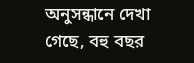অনুসন্ধানে দেখা গেছে, বহু বছর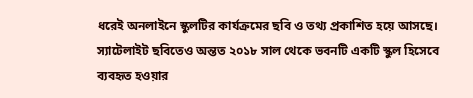ধরেই অনলাইনে স্কুলটির কার্যক্রমের ছবি ও তথ্য প্রকাশিত হয়ে আসছে। স্যাটেলাইট ছবিতেও অন্তত ২০১৮ সাল থেকে ভবনটি একটি স্কুল হিসেবে ব্যবহৃত হওয়ার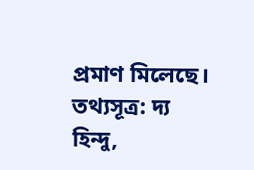প্রমাণ মিলেছে।
তথ্যসূত্র: দ্য হিন্দু,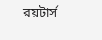রয়টার্স